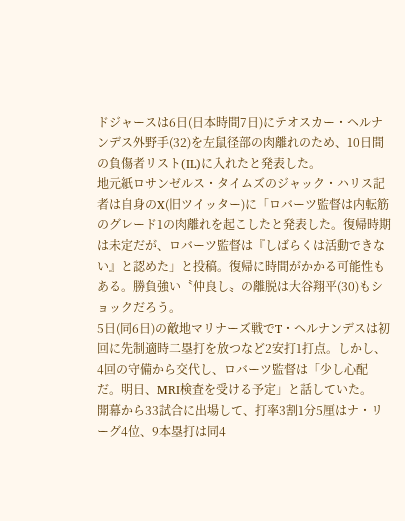ドジャースは6日(日本時間7日)にテオスカー・ヘルナンデス外野手(32)を左鼠径部の肉離れのため、10日間の負傷者リスト(IL)に入れたと発表した。
地元紙ロサンゼルス・タイムズのジャック・ハリス記者は自身のX(旧ツイッター)に「ロバーツ監督は内転筋のグレード1の肉離れを起こしたと発表した。復帰時期は未定だが、ロバーツ監督は『しばらくは活動できない』と認めた」と投稿。復帰に時間がかかる可能性もある。勝負強い〝仲良し〟の離脱は大谷翔平(30)もショックだろう。
5日(同6日)の敵地マリナーズ戦でT・ヘルナンデスは初回に先制適時二塁打を放つなど2安打1打点。しかし、4回の守備から交代し、ロバーツ監督は「少し心配だ。明日、MRI検査を受ける予定」と話していた。
開幕から33試合に出場して、打率3割1分5厘はナ・リーグ4位、9本塁打は同4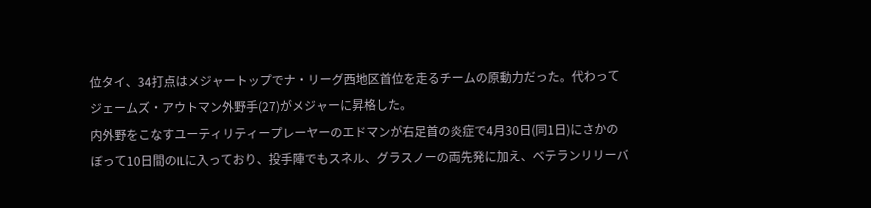位タイ、34打点はメジャートップでナ・リーグ西地区首位を走るチームの原動力だった。代わってジェームズ・アウトマン外野手(27)がメジャーに昇格した。
内外野をこなすユーティリティープレーヤーのエドマンが右足首の炎症で4月30日(同1日)にさかのぼって10日間のILに入っており、投手陣でもスネル、グラスノーの両先発に加え、ベテランリリーバ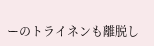ーのトライネンも離脱し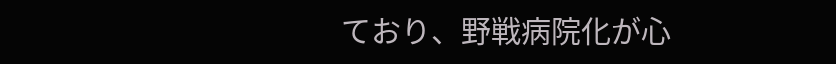ており、野戦病院化が心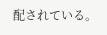配されている。